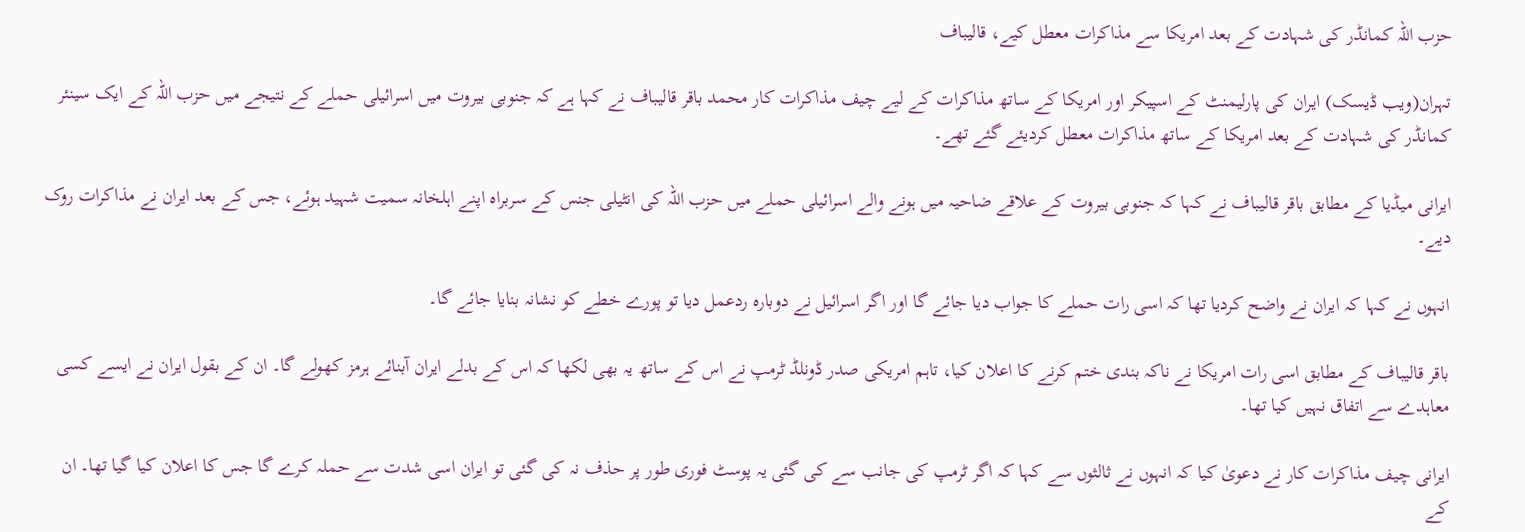حزب اللہ کمانڈر کی شہادت کے بعد امریکا سے مذاکرات معطل کیے، قالیباف

تہران(ویب ڈیسک) ایران کی پارلیمنٹ کے اسپیکر اور امریکا کے ساتھ مذاکرات کے لیے چیف مذاکرات کار محمد باقر قالیباف نے کہا ہے کہ جنوبی بیروت میں اسرائیلی حملے کے نتیجے میں حزب اللہ کے ایک سینئر کمانڈر کی شہادت کے بعد امریکا کے ساتھ مذاکرات معطل کردیئے گئے تھے۔

ایرانی میڈیا کے مطابق باقر قالیباف نے کہا کہ جنوبی بیروت کے علاقے ضاحیہ میں ہونے والے اسرائیلی حملے میں حزب اللہ کی انٹیلی جنس کے سربراہ اپنے اہلخانہ سمیت شہید ہوئے، جس کے بعد ایران نے مذاکرات روک دیے۔

انہوں نے کہا کہ ایران نے واضح کردیا تھا کہ اسی رات حملے کا جواب دیا جائے گا اور اگر اسرائیل نے دوبارہ ردعمل دیا تو پورے خطے کو نشانہ بنایا جائے گا۔

باقر قالیباف کے مطابق اسی رات امریکا نے ناکہ بندی ختم کرنے کا اعلان کیا، تاہم امریکی صدر ڈونلڈ ٹرمپ نے اس کے ساتھ یہ بھی لکھا کہ اس کے بدلے ایران آبنائے ہرمز کھولے گا۔ ان کے بقول ایران نے ایسے کسی معاہدے سے اتفاق نہیں کیا تھا۔

ایرانی چیف مذاکرات کار نے دعویٰ کیا کہ انہوں نے ثالثوں سے کہا کہ اگر ٹرمپ کی جانب سے کی گئی یہ پوسٹ فوری طور پر حذف نہ کی گئی تو ایران اسی شدت سے حملہ کرے گا جس کا اعلان کیا گیا تھا۔ ان کے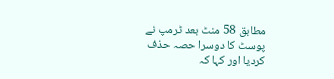مطابق 58 منٹ بعد ٹرمپ نے پوسٹ کا دوسرا حصہ حذف کردیا اور کہا کہ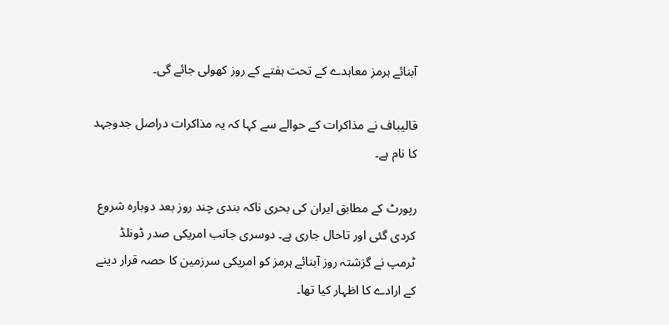آبنائے ہرمز معاہدے کے تحت ہفتے کے روز کھولی جائے گی۔

قالیباف نے مذاکرات کے حوالے سے کہا کہ یہ مذاکرات دراصل جدوجہد کا نام ہے۔

رپورٹ کے مطابق ایران کی بحری ناکہ بندی چند روز بعد دوبارہ شروع کردی گئی اور تاحال جاری ہے۔ دوسری جانب امریکی صدر ڈونلڈ ٹرمپ نے گزشتہ روز آبنائے ہرمز کو امریکی سرزمین کا حصہ قرار دینے کے ارادے کا اظہار کیا تھا۔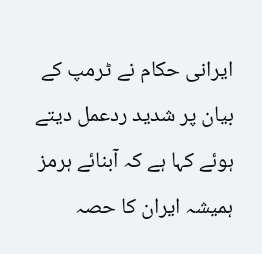ایرانی حکام نے ٹرمپ کے بیان پر شدید ردعمل دیتے ہوئے کہا ہے کہ آبنائے ہرمز ہمیشہ ایران کا حصہ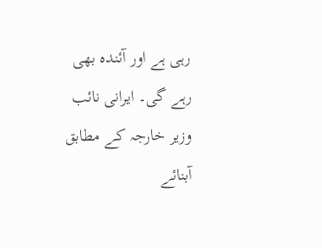رہی ہے اور آئندہ بھی رہے گی۔ ایرانی نائب وزیر خارجہ کے مطابق آبنائے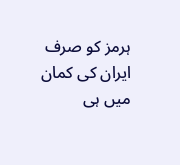ہرمز کو صرف ایران کی کمان میں ہی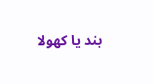بند یا کھولا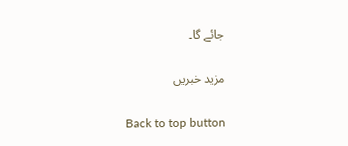جائے گا۔

مزید خبریں

Back to top button